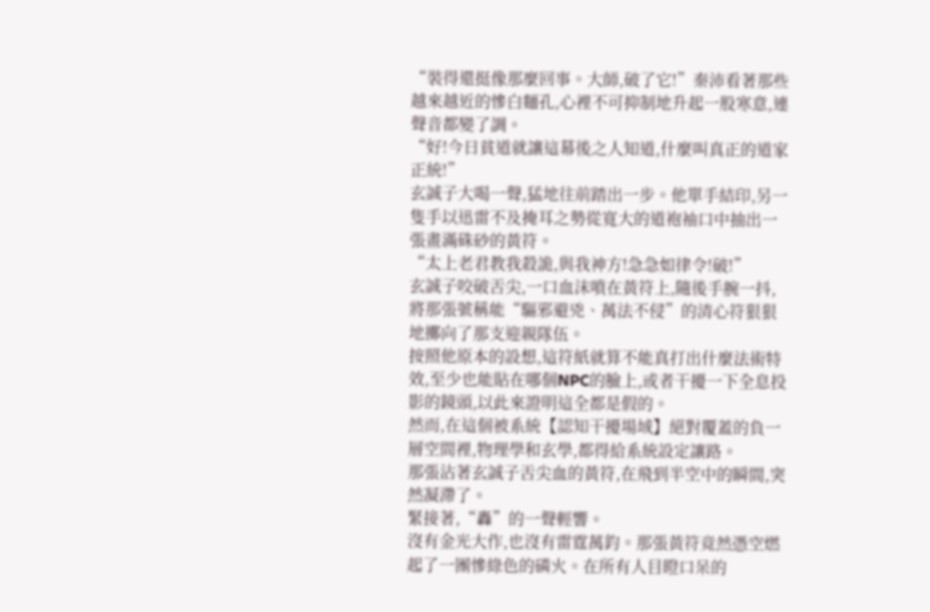“裝得還挺像那麼回事。大師,破了它!”秦沛看著那些越來越近的慘白麵孔,心裡不可抑制地升起一股寒意,連聲音都變了調。
“好!今日貧道就讓這幕後之人知道,什麼叫真正的道家正統!”
玄誠子大喝一聲,猛地往前踏出一步。他單手結印,另一隻手以迅雷不及掩耳之勢從寬大的道袍袖口中抽出一張畫滿硃砂的黃符。
“太上老君教我殺詭,與我神方!急急如律令!破!”
玄誠子咬破舌尖,一口血沫噴在黃符上,隨後手腕一抖,將那張號稱能“驅邪避兇、萬法不侵”的清心符狠狠地擲向了那支迎親隊伍。
按照他原本的設想,這符紙就算不能真打出什麼法術特效,至少也能貼在哪個NPC的臉上,或者干擾一下全息投影的鏡頭,以此來證明這全都是假的。
然而,在這個被系統【認知干擾場域】絕對覆蓋的負一層空間裡,物理學和玄學,都得給系統設定讓路。
那張沾著玄誠子舌尖血的黃符,在飛到半空中的瞬間,突然凝滯了。
緊接著,“轟”的一聲輕響。
沒有金光大作,也沒有雷霆萬鈞。那張黃符竟然憑空燃起了一團慘綠色的磷火。在所有人目瞪口呆的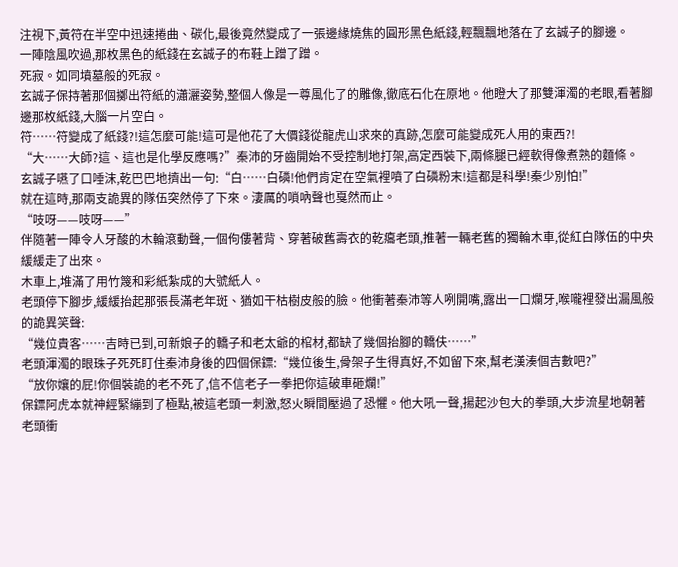注視下,黃符在半空中迅速捲曲、碳化,最後竟然變成了一張邊緣燒焦的圓形黑色紙錢,輕飄飄地落在了玄誠子的腳邊。
一陣陰風吹過,那枚黑色的紙錢在玄誠子的布鞋上蹭了蹭。
死寂。如同墳墓般的死寂。
玄誠子保持著那個擲出符紙的瀟灑姿勢,整個人像是一尊風化了的雕像,徹底石化在原地。他瞪大了那雙渾濁的老眼,看著腳邊那枚紙錢,大腦一片空白。
符……符變成了紙錢?!這怎麼可能!這可是他花了大價錢從龍虎山求來的真跡,怎麼可能變成死人用的東西?!
“大……大師?這、這也是化學反應嗎?”秦沛的牙齒開始不受控制地打架,高定西裝下,兩條腿已經軟得像煮熟的麵條。
玄誠子嚥了口唾沫,乾巴巴地擠出一句:“白……白磷!他們肯定在空氣裡噴了白磷粉末!這都是科學!秦少別怕!”
就在這時,那兩支詭異的隊伍突然停了下來。淒厲的嗩吶聲也戛然而止。
“吱呀——吱呀——”
伴隨著一陣令人牙酸的木輪滾動聲,一個佝僂著背、穿著破舊壽衣的乾癟老頭,推著一輛老舊的獨輪木車,從紅白隊伍的中央緩緩走了出來。
木車上,堆滿了用竹篾和彩紙紮成的大號紙人。
老頭停下腳步,緩緩抬起那張長滿老年斑、猶如干枯樹皮般的臉。他衝著秦沛等人咧開嘴,露出一口爛牙,喉嚨裡發出漏風般的詭異笑聲:
“幾位貴客……吉時已到,可新娘子的轎子和老太爺的棺材,都缺了幾個抬腳的轎伕……”
老頭渾濁的眼珠子死死盯住秦沛身後的四個保鏢:“幾位後生,骨架子生得真好,不如留下來,幫老漢湊個吉數吧?”
“放你孃的屁!你個裝詭的老不死了,信不信老子一拳把你這破車砸爛!”
保鏢阿虎本就神經緊繃到了極點,被這老頭一刺激,怒火瞬間壓過了恐懼。他大吼一聲,揚起沙包大的拳頭,大步流星地朝著老頭衝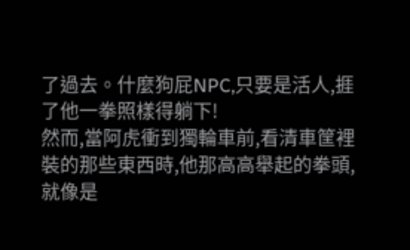了過去。什麼狗屁NPC,只要是活人,捱了他一拳照樣得躺下!
然而,當阿虎衝到獨輪車前,看清車筐裡裝的那些東西時,他那高高舉起的拳頭,就像是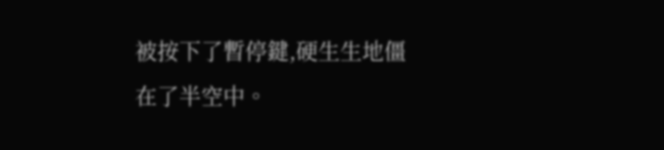被按下了暫停鍵,硬生生地僵在了半空中。